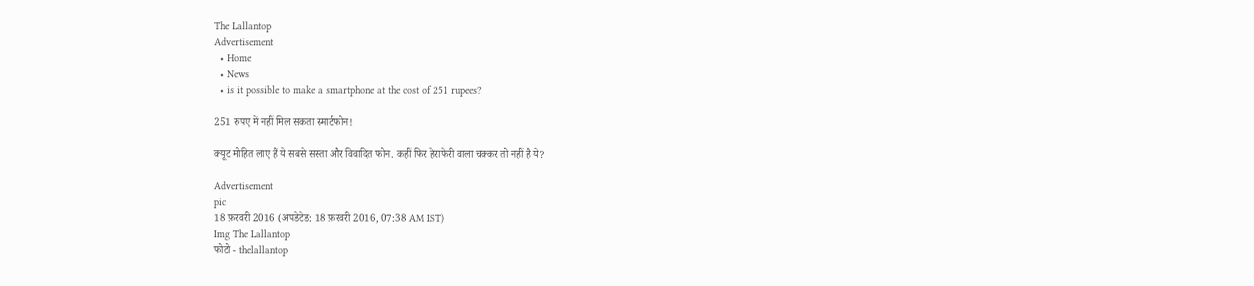The Lallantop
Advertisement
  • Home
  • News
  • is it possible to make a smartphone at the cost of 251 rupees?

251 रुपए में नहीं मिल सकता स्मार्टफोन!

क्यूट मोहित लाए हैं ये सबसे सस्ता और विवादित फोन. कहीं फिर हेराफेरी वाला चक्कर तो नहीं है ये?

Advertisement
pic
18 फ़रवरी 2016 (अपडेटेड: 18 फ़रवरी 2016, 07:38 AM IST)
Img The Lallantop
फोटो - thelallantop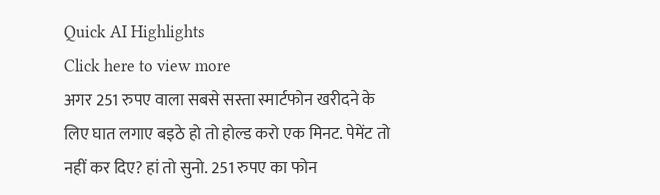Quick AI Highlights
Click here to view more
अगर 251 रुपए वाला सबसे सस्ता स्मार्टफोन खरीदने के लिए घात लगाए बइठे हो तो होल्ड करो एक मिनट. पेमेंट तो नहीं कर दिए? हां तो सुनो. 251 रुपए का फोन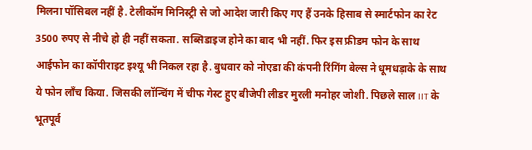मिलना पॉसिबल नहीं है. टेलीकॉम मिनिस्ट्री से जो आदेश जारी किए गए हैं उनके हिसाब से स्मार्टफोन का रेट 3500 रुपए से नीचे हो ही नहीं सकता. सब्सिडाइज होने का बाद भी नहीं. फिर इस फ्रीडम फोन के साथ आईफोन का कॉपीराइट इश्यू भी निकल रहा है. बुधवार को नोएडा की कंपनी रिंगिंग बेल्स ने धूमधड़ाके के साथ ये फोन लॉंच किया. जिसकी लॉन्चिंग में चीफ गेस्ट हुए बीजेपी लीडर मुरली मनोहर जोशी. पिछले साल IIT के भूतपूर्व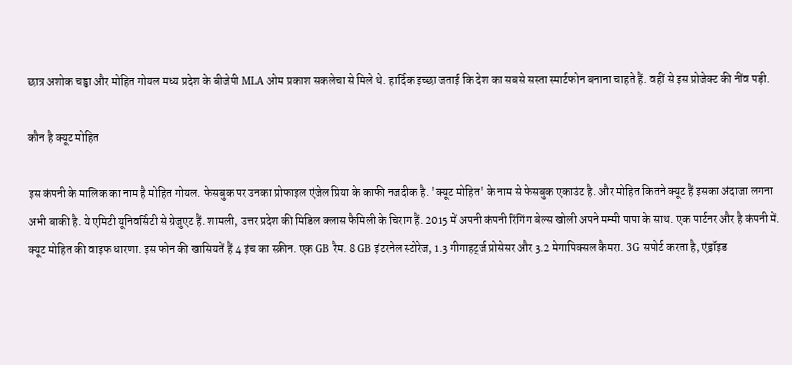छात्र अशोक चड्ढा और मोहित गोयल मध्य प्रदेश के बीजेपी MLA ओम प्रकाश सकलेचा से मिले थे. हार्दिक इच्छा जताई कि देश का सबसे सस्ता स्मार्टफोन बनाना चाहते हैं. वहीं से इस प्रोजेक्ट की नींव पड़ी.

कौन है क्यूट मोहित

इस कंपनी के मालिक का नाम है मोहित गोयल. फेसबुक पर उनका प्रोफाइल एंजेल प्रिया के काफी नजदीक है. 'क्यूट मोहित' के नाम से फेसबुक एकाउंट है. और मोहित कितने क्यूट हैं इसका अंदाजा लगना अभी बाकी है. ये एमिटी यूनिवर्सिटी से ग्रेजुएट हैं. शामली, उत्तर प्रदेश की मिडिल क्लास फैमिली के चिराग हैं. 2015 में अपनी कंपनी रिंगिंग बेल्स खोली अपने मम्मी पापा के साथ. एक पार्टनर और है कंपनी में. क्यूट मोहित की वाइफ धारणा. इस फोन की खासियतें हैं 4 इंच का स्क्रीन. एक GB रैम. 8 GB इंटरनेल स्टोरेज, 1.3 गीगाहर्ट्ज प्रोसेसर और 3.2 मेगापिक्सल कैमरा. 3G सपोर्ट करता है, एंड्रॉइड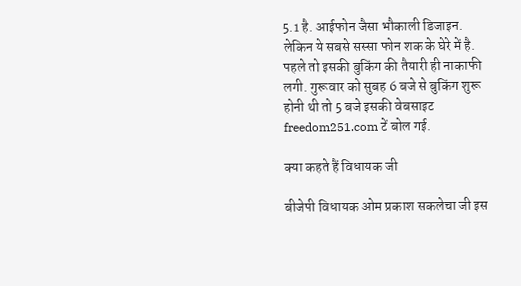5.1 है. आईफोन जैसा भौकाली डिजाइन. लेकिन ये सबसे सस्सा फोन शक के घेरे में है. पहले तो इसकी बुकिंग की तैयारी ही नाकाफी लगी. गुरूवार को सुबह 6 बजे से बुकिंग शुरू होनी थी तो 5 बजे इसकी वेबसाइट freedom251.com टें बोल गई.

क्या कहते हैं विधायक जी

बीजेपी विधायक ओम प्रकाश सकलेचा जी इस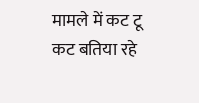मामले में कट टू कट बतिया रहे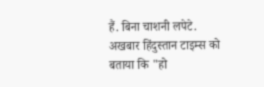हैं. बिना चाशनी लपेटे. अखबार हिंदुस्तान टाइम्स को बताया कि "हो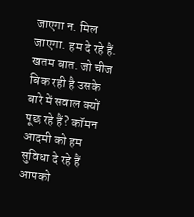जाएगा न. मिल जाएगा. हम दे रहे हैं. खतम बात. जो चीज बिक रही है उसके बारे में सवाल क्यों पूछ रहे हैं? कॉमन आदमी को हम सुविधा दे रहे हैं आपको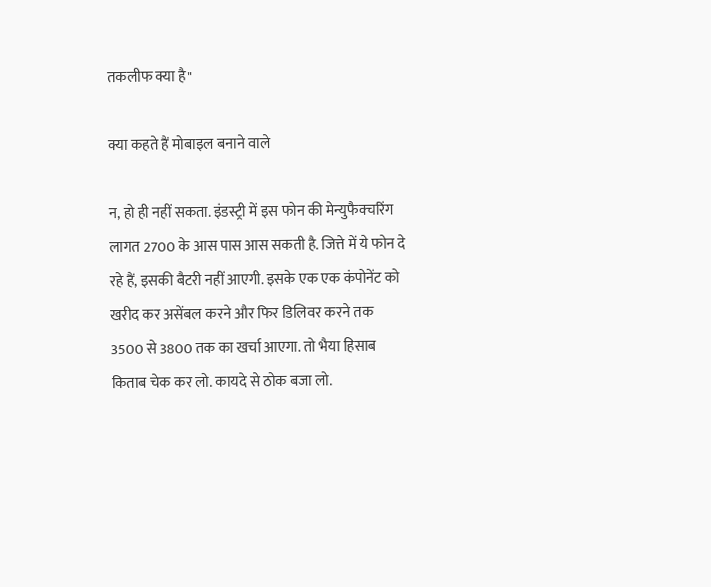तकलीफ क्या है"

क्या कहते हैं मोबाइल बनाने वाले

न, हो ही नहीं सकता. इंडस्ट्री में इस फोन की मेन्युफैक्चरिंग लागत 2700 के आस पास आस सकती है. जित्ते में ये फोन दे रहे हैं, इसकी बैटरी नहीं आएगी. इसके एक एक कंपोनेंट को खरीद कर असेंबल करने और फिर डिलिवर करने तक 3500 से 3800 तक का खर्चा आएगा. तो भैया हिसाब किताब चेक कर लो. कायदे से ठोक बजा लो.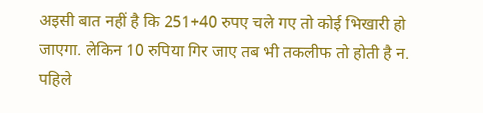अइसी बात नहीं है कि 251+40 रुपए चले गए तो कोई भिखारी हो जाएगा. लेकिन 10 रुपिया गिर जाए तब भी तकलीफ तो होती है न. पहिले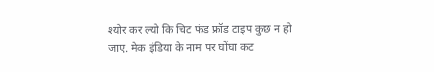श्योर कर ल्यो कि चिट फंड फ्रॉड टाइप कुछ न हो जाए. मेक इंडिया के नाम पर घोंघा कट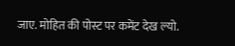जाए. मोहित की पोस्ट पर कमेंट देख ल्यो.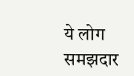ये लोग समझदार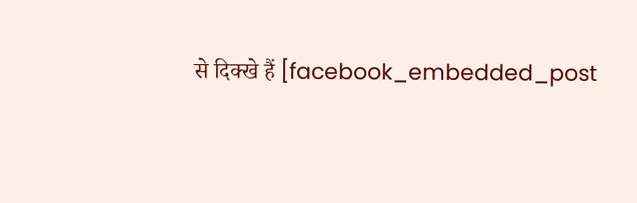से दिक्खे हैं [facebook_embedded_post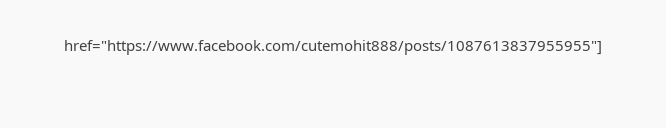href="https://www.facebook.com/cutemohit888/posts/1087613837955955"]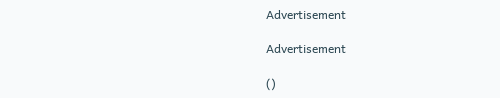Advertisement

Advertisement

()